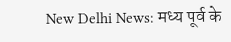New Delhi News: मध्य पूर्व के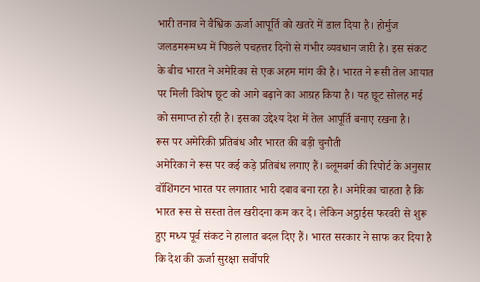भारी तनाव ने वैश्विक ऊर्जा आपूर्ति को खतरे में डाल दिया है। होर्मुज जलडमरूमध्य में पिछले पचहत्तर दिनों से गंभीर व्यवधान जारी है। इस संकट के बीच भारत ने अमेरिका से एक अहम मांग की है। भारत ने रूसी तेल आयात पर मिली विशेष छूट को आगे बढ़ाने का आग्रह किया है। यह छूट सोलह मई को समाप्त हो रही है। इसका उद्देश्य देश में तेल आपूर्ति बनाए रखना है।
रूस पर अमेरिकी प्रतिबंध और भारत की बड़ी चुनौती
अमेरिका ने रूस पर कई कड़े प्रतिबंध लगाए हैं। ब्लूमबर्ग की रिपोर्ट के अनुसार वॉशिंगटन भारत पर लगातार भारी दबाव बना रहा है। अमेरिका चाहता है कि भारत रूस से सस्ता तेल खरीदना कम कर दे। लेकिन अट्ठाईस फरवरी से शुरू हुए मध्य पूर्व संकट ने हालात बदल दिए हैं। भारत सरकार ने साफ कर दिया है कि देश की ऊर्जा सुरक्षा सर्वोपरि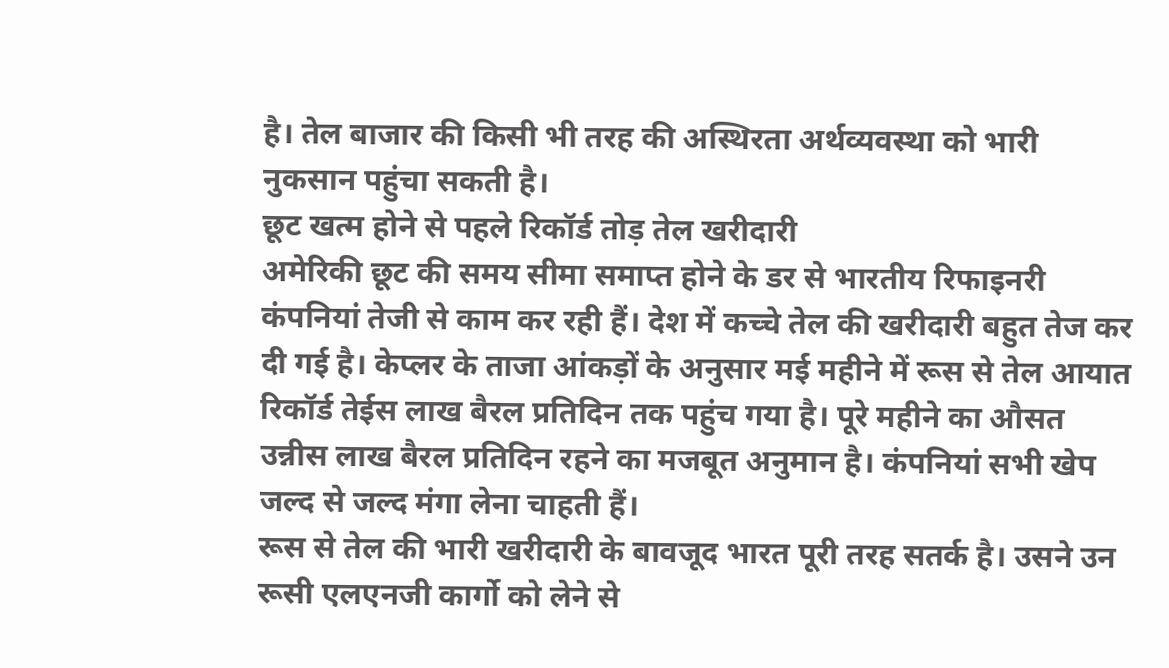है। तेल बाजार की किसी भी तरह की अस्थिरता अर्थव्यवस्था को भारी नुकसान पहुंचा सकती है।
छूट खत्म होने से पहले रिकॉर्ड तोड़ तेल खरीदारी
अमेरिकी छूट की समय सीमा समाप्त होने के डर से भारतीय रिफाइनरी कंपनियां तेजी से काम कर रही हैं। देश में कच्चे तेल की खरीदारी बहुत तेज कर दी गई है। केप्लर के ताजा आंकड़ों के अनुसार मई महीने में रूस से तेल आयात रिकॉर्ड तेईस लाख बैरल प्रतिदिन तक पहुंच गया है। पूरे महीने का औसत उन्नीस लाख बैरल प्रतिदिन रहने का मजबूत अनुमान है। कंपनियां सभी खेप जल्द से जल्द मंगा लेना चाहती हैं।
रूस से तेल की भारी खरीदारी के बावजूद भारत पूरी तरह सतर्क है। उसने उन रूसी एलएनजी कार्गो को लेने से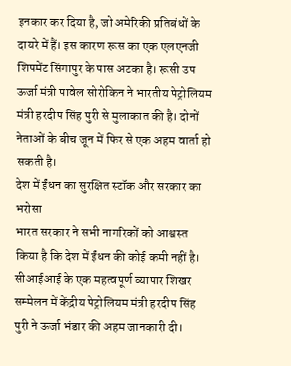इनकार कर दिया है, जो अमेरिकी प्रतिबंधों के दायरे में हैं। इस कारण रूस का एक एलएनजी शिपमेंट सिंगापुर के पास अटका है। रूसी उप ऊर्जा मंत्री पावेल सोरोकिन ने भारतीय पेट्रोलियम मंत्री हरदीप सिंह पुरी से मुलाकात की है। दोनों नेताओं के बीच जून में फिर से एक अहम वार्ता हो सकती है।
देश में ईंधन का सुरक्षित स्टॉक और सरकार का भरोसा
भारत सरकार ने सभी नागरिकों को आश्वस्त किया है कि देश में ईंधन की कोई कमी नहीं है। सीआईआई के एक महत्वपूर्ण व्यापार शिखर सम्मेलन में केंद्रीय पेट्रोलियम मंत्री हरदीप सिंह पुरी ने ऊर्जा भंडार की अहम जानकारी दी।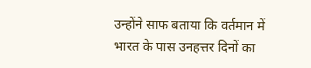उन्होंने साफ बताया कि वर्तमान में भारत के पास उनहत्तर दिनों का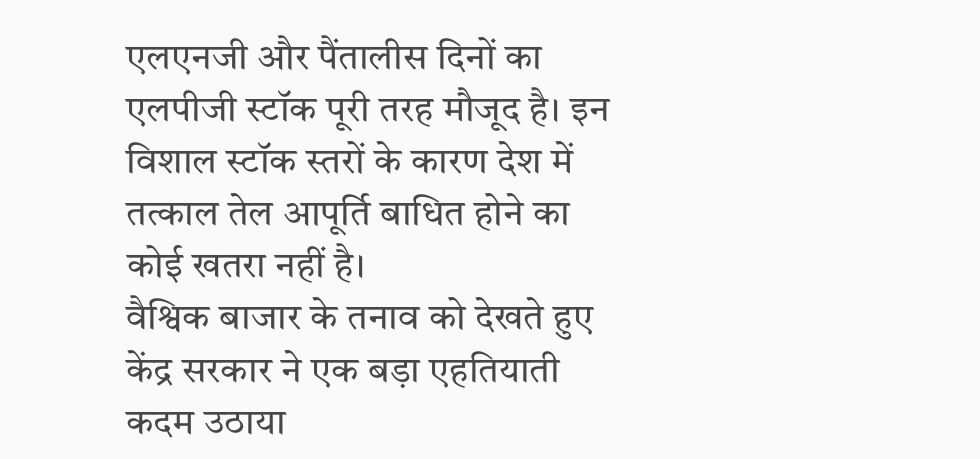एलएनजी और पैंतालीस दिनों का एलपीजी स्टॉक पूरी तरह मौजूद है। इन विशाल स्टॉक स्तरों के कारण देश में तत्काल तेल आपूर्ति बाधित होने का कोई खतरा नहीं है।
वैश्विक बाजार के तनाव को देखते हुए केंद्र सरकार ने एक बड़ा एहतियाती कदम उठाया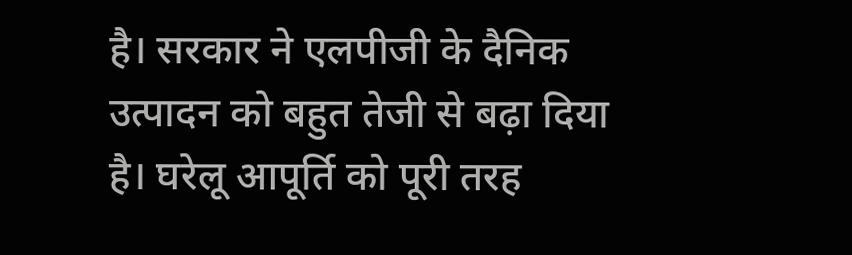है। सरकार ने एलपीजी के दैनिक उत्पादन को बहुत तेजी से बढ़ा दिया है। घरेलू आपूर्ति को पूरी तरह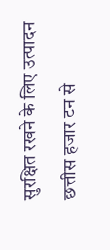सुरक्षित रखने के लिए उत्पादन छत्तीस हजार टन से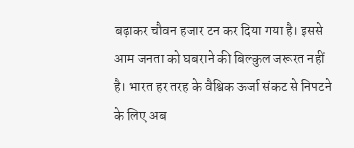बढ़ाकर चौवन हजार टन कर दिया गया है। इससे आम जनता को घबराने की बिल्कुल जरूरत नहीं है। भारत हर तरह के वैश्विक ऊर्जा संकट से निपटने के लिए अब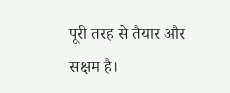पूरी तरह से तैयार और सक्षम है।